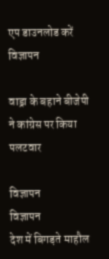एप डाउनलोड करें
विज्ञापन

वाड्रा के बहाने बीजेपी ने कांग्रेस पर किया पलटवार

विज्ञापन
विज्ञापन
देश में बिगड़ते माहौल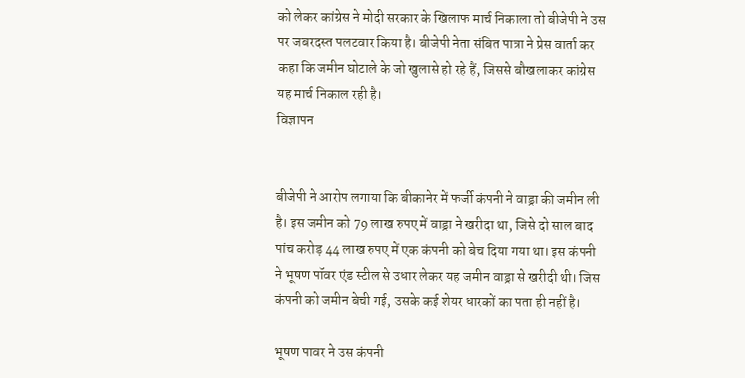को लेकर कांग्रेस ने मोदी सरकार के खिलाफ मार्च निकाला तो बीजेपी ने उस पर जबरदस्त पलटवार किया है। बीजेपी नेता संबित पात्रा ने प्रेस वार्ता कर कहा कि जमीन घोटाले के जो खुलासे हो रहे हैं, जिससे बौखलाकर कांग्रेस यह मार्च निकाल रही है।
विज्ञापन


बीजेपी ने आरोप लगाया कि बीकानेर में फर्जी कंपनी ने वाड्रा की जमीन ली है। इस जमीन को 79 लाख रुपए में वाड्रा ने खरीदा था, जिसे दो साल बाद पांच करोड़ 44 लाख रुपए में एक कंपनी को बेच दिया गया था। इस कंपनी ने भूषण पॉवर एंड स्टील से उधार लेकर यह जमीन वाड्रा से खरीदी थी। जिस कंपनी को जमीन बेची गई, उसके कई शेयर धारकों का पता ही नहीं है।

भूषण पावर ने उस कंपनी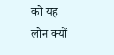को यह लोन क्यों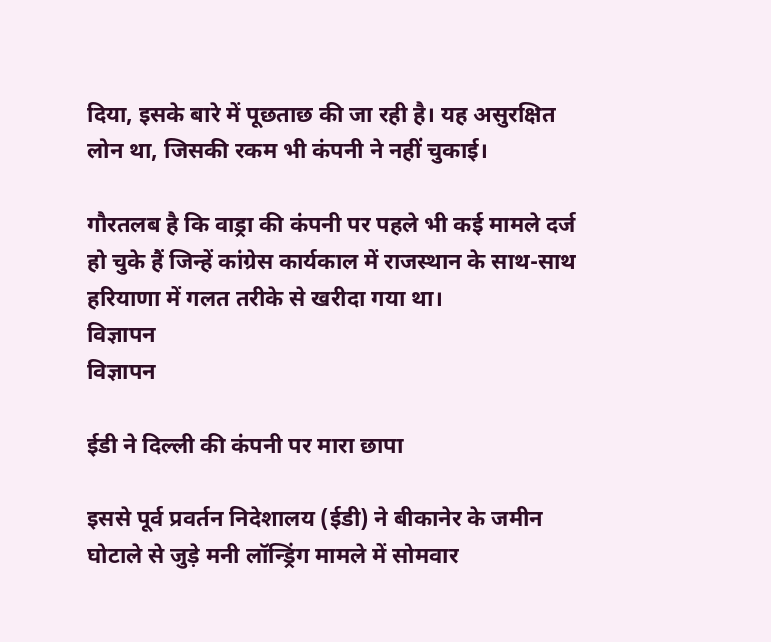दिया, इसके बारे में पूछताछ की जा रही है। यह असुरक्षित लोन था, जिसकी रकम भी कंपनी ने नहीं चुकाई।

गौरतलब है कि वाड्रा की कंपनी पर पहले भी कई मामले दर्ज हो चुके हैं जिन्हें कांग्रेस कार्यकाल में राजस्थान के साथ-साथ हरियाणा में गलत तरीके से खरीदा गया था।
विज्ञापन
विज्ञापन

ईडी ने दिल्ली की कंपनी पर मारा छापा

इससे पूर्व प्रवर्तन निदेशालय (ईडी) ने बीकानेर के जमीन घोटाले से जुड़े मनी लॉन्ड्रिंग मामले में सोमवार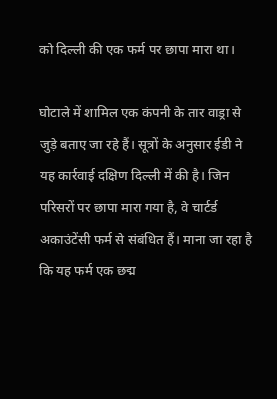को दिल्ली की एक फर्म पर छापा मारा था।

घोटाले में शामिल एक कंपनी के तार वाड्रा से जुड़े बताए जा रहे हैं। सूत्रों के अनुसार ईडी ने यह कार्रवाई दक्षिण दिल्ली में की है। जिन परिसरों पर छापा मारा गया है, वे चार्टर्ड अकाउंटेंसी फर्म से संबंधित हैं। माना जा रहा है कि यह फर्म एक छद्म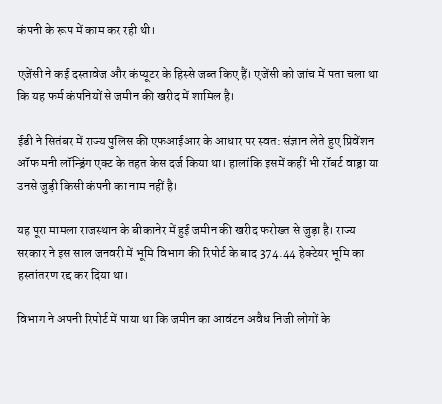कंपनी के रूप में काम कर रही थी।

एजेंसी ने कई दस्तावेज और कंप्यूटर के हिस्से जब्त किए हैं। एजेंसी को जांच में पता चला था कि यह फर्म कंपनियों से जमीन की खरीद में शामिल है।

ईडी ने सितंबर में राज्य पुलिस की एफआईआर के आधार पर स्वत: संज्ञान लेते हुए प्रिवेंशन ऑफ मनी लॉन्ड्रिंग एक्ट के तहत केस दर्ज किया था। हालांकि इसमें कहीं भी रॉबर्ट वाड्रा या उनसे जुड़ी किसी कंपनी का नाम नहीं है।

यह पूरा मामला राजस्थान के बीकानेर में हुई जमीन की खरीद फरोख्त से जुड़ा है। राज्य सरकार ने इस साल जनवरी में भूमि विभाग की रिपोर्ट के बाद 374.44 हेक्टेयर भूमि का हस्तांतरण रद्द कर दिया था।

विभाग ने अपनी रिपोर्ट में पाया था कि जमीन का आवंटन अवैध निजी लोगों के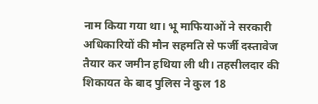नाम किया गया था। भू माफियाओं ने सरकारी अधिकारियों की मौन सहमति से फर्जी दस्तावेज तैयार कर जमीन हथिया ली थी। तहसीलदार की शिकायत के बाद पुलिस ने कुल 18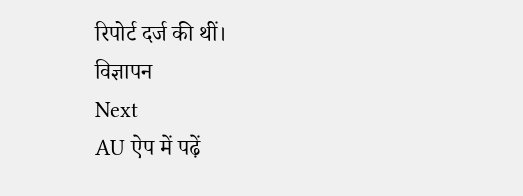रिपोर्ट दर्ज की थीं।
विज्ञापन
Next
AU ऐप में पढ़ें